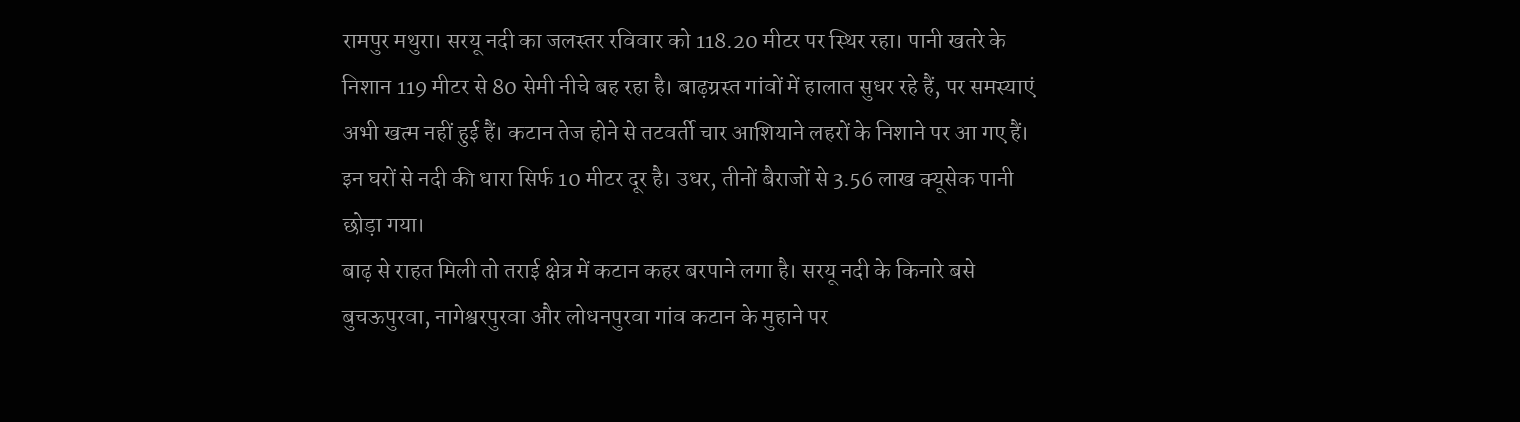रामपुर मथुरा। सरयू नदी का जलस्तर रविवार को 118.20 मीटर पर स्थिर रहा। पानी खतरे के निशान 119 मीटर से 80 सेमी नीचे बह रहा है। बाढ़ग्रस्त गांवों में हालात सुधर रहे हैं, पर समस्याएं अभी खत्म नहीं हुई हैं। कटान तेज होने से तटवर्ती चार आशियाने लहरों के निशाने पर आ गए हैं। इन घरों से नदी की धारा सिर्फ 10 मीटर दूर है। उधर, तीनों बैराजों से 3.56 लाख क्यूसेक पानी छोड़ा गया।
बाढ़ से राहत मिली तो तराई क्षेत्र में कटान कहर बरपाने लगा है। सरयू नदी के किनारे बसे बुचऊपुरवा, नागेश्वरपुरवा और लोधनपुरवा गांव कटान के मुहाने पर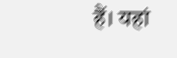हैं। यहां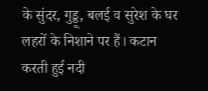के सुंदर, गुड्डू, बलई व सुरेश के घर लहरों के निशाने पर हैं। कटान करती हुई नदी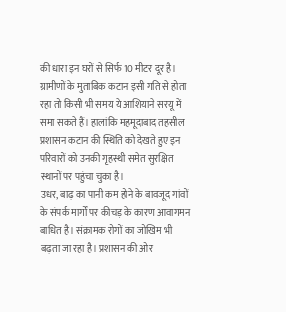की धारा इन घरों से सिर्फ 10 मीटर दूर है।
ग्रामीणों के मुताबिक कटान इसी गति से होता रहा तो किसी भी समय ये आशियाने सरयू में समा सकते हैं। हालांकि महमूदाबाद तहसील प्रशासन कटान की स्थिति को देखते हुए इन परिवारों को उनकी गृहस्थी समेत सुरक्षित स्थानों पर पहुंचा चुका है।
उधर, बाढ़ का पानी कम होने के बावजूद गांवों के संपर्क मार्गों पर कीचड़ के कारण आवागमन बाधित है। संक्रामक रोगों का जोखिम भी बढ़ता जा रहा है। प्रशासन की ओर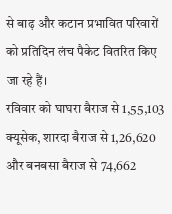से बाढ़ और कटान प्रभावित परिवारों को प्रतिदिन लंच पैकेट वितरित किए जा रहे हैं।
रविवार को घाघरा बैराज से 1,55,103 क्यूसेक, शारदा बैराज से 1,26,620 और बनबसा बैराज से 74,662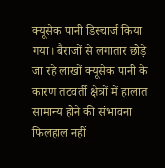क्यूसेक पानी डिस्चार्ज किया गया। बैराजों से लगातार छोड़े जा रहे लाखों क्यूसेक पानी के कारण तटवर्ती क्षेत्रों में हालात सामान्य होने की संभावना फिलहाल नहीं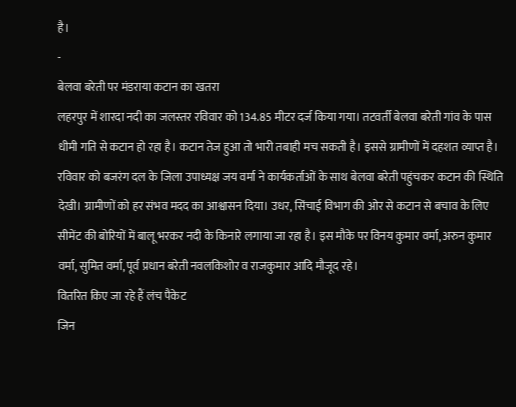है।
-
बेलवा बरेती पर मंडराया कटान का खतरा
लहरपुर में शारदा नदी का जलस्तर रविवार को 134.85 मीटर दर्ज किया गया। तटवर्ती बेलवा बरेती गांव के पास धीमी गति से कटान हो रहा है। कटान तेज हुआ तो भारी तबाही मच सकती है। इससे ग्रामीणों में दहशत व्याप्त है। रविवार को बजरंग दल के जिला उपाध्यक्ष जय वर्मा ने कार्यकर्ताओं के साथ बेलवा बरेती पहुंचकर कटान की स्थिति देखी। ग्रामीणों को हर संभव मदद का आश्वासन दिया। उधर, सिंचाई विभाग की ओर से कटान से बचाव के लिए सीमेंट की बोरियों में बालू भरकर नदी के किनारे लगाया जा रहा है। इस मौके पर विनय कुमार वर्मा, अरुन कुमार वर्मा, सुमित वर्मा, पूर्व प्रधान बरेती नवलकिशोर व राजकुमार आदि मौजूद रहे।
वितरित किए जा रहे हैं लंच पैकेट
जिन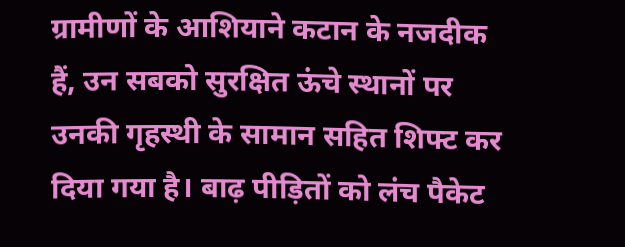ग्रामीणों के आशियाने कटान के नजदीक हैं, उन सबको सुरक्षित ऊंचे स्थानों पर उनकी गृहस्थी के सामान सहित शिफ्ट कर दिया गया है। बाढ़ पीड़ितों को लंच पैकेट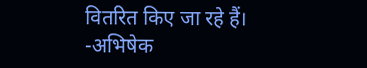वितरित किए जा रहे हैं।
-अभिषेक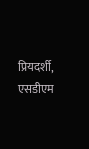प्रियदर्शी, एसडीएम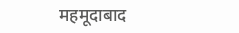महमूदाबाद